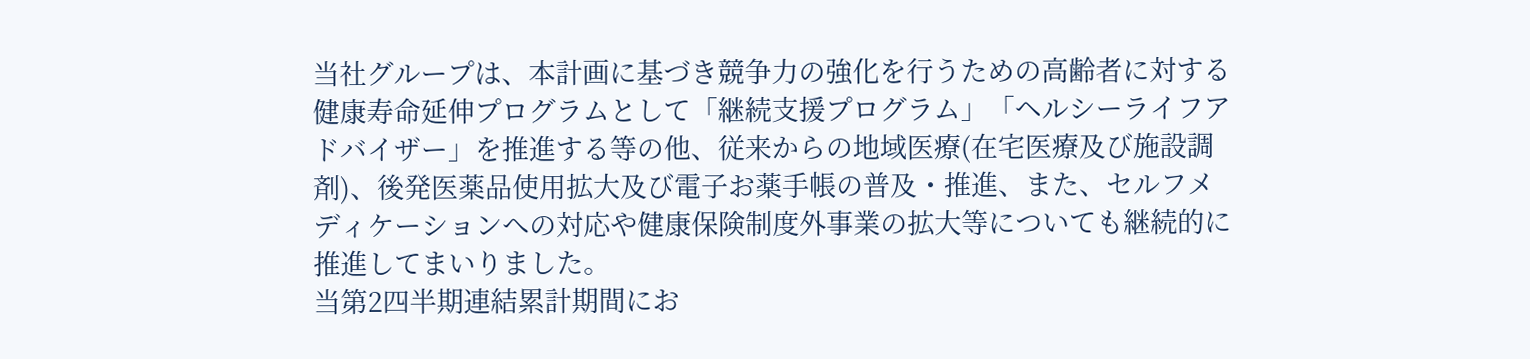当社グループは、本計画に基づき競争力の強化を行うための高齢者に対する健康寿命延伸プログラムとして「継続支援プログラム」「ヘルシーライフアドバイザー」を推進する等の他、従来からの地域医療(在宅医療及び施設調剤)、後発医薬品使用拡大及び電子お薬手帳の普及・推進、また、セルフメディケーションへの対応や健康保険制度外事業の拡大等についても継続的に推進してまいりました。
当第2四半期連結累計期間にお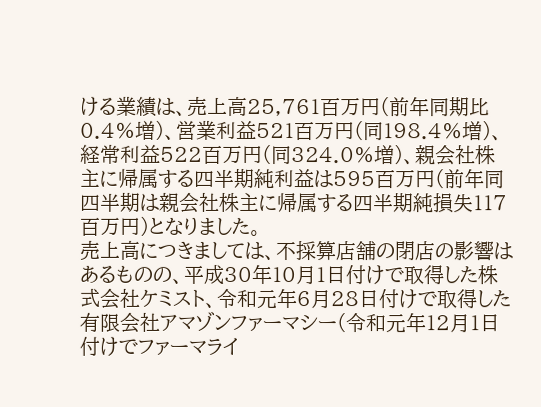ける業績は、売上高25,761百万円(前年同期比0.4%増)、営業利益521百万円(同198.4%増)、経常利益522百万円(同324.0%増)、親会社株主に帰属する四半期純利益は595百万円(前年同四半期は親会社株主に帰属する四半期純損失117百万円)となりました。
売上高につきましては、不採算店舗の閉店の影響はあるものの、平成30年10月1日付けで取得した株式会社ケミスト、令和元年6月28日付けで取得した有限会社アマゾンファーマシー(令和元年12月1日付けでファーマライ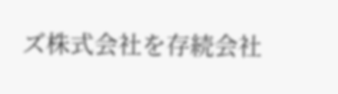ズ株式会社を存続会社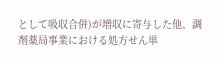として吸収合併)が増収に寄与した他、調剤薬局事業における処方せん単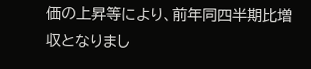価の上昇等により、前年同四半期比増収となりまし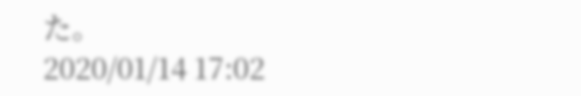た。
2020/01/14 17:02